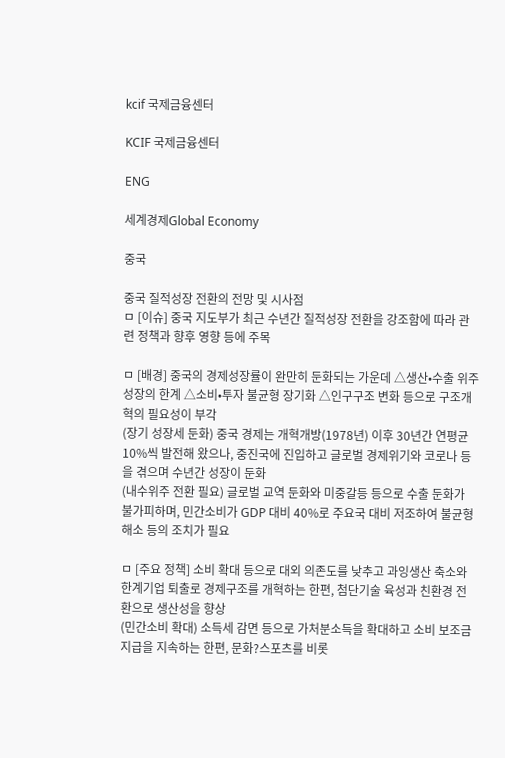kcif 국제금융센터

KCIF 국제금융센터

ENG

세계경제Global Economy

중국

중국 질적성장 전환의 전망 및 시사점
ㅁ [이슈] 중국 지도부가 최근 수년간 질적성장 전환을 강조함에 따라 관련 정책과 향후 영향 등에 주목

ㅁ [배경] 중국의 경제성장률이 완만히 둔화되는 가운데 △생산•수출 위주 성장의 한계 △소비•투자 불균형 장기화 △인구구조 변화 등으로 구조개혁의 필요성이 부각
(장기 성장세 둔화) 중국 경제는 개혁개방(1978년) 이후 30년간 연평균 10%씩 발전해 왔으나, 중진국에 진입하고 글로벌 경제위기와 코로나 등을 겪으며 수년간 성장이 둔화
(내수위주 전환 필요) 글로벌 교역 둔화와 미중갈등 등으로 수출 둔화가 불가피하며, 민간소비가 GDP 대비 40%로 주요국 대비 저조하여 불균형 해소 등의 조치가 필요

ㅁ [주요 정책] 소비 확대 등으로 대외 의존도를 낮추고 과잉생산 축소와 한계기업 퇴출로 경제구조를 개혁하는 한편, 첨단기술 육성과 친환경 전환으로 생산성을 향상
(민간소비 확대) 소득세 감면 등으로 가처분소득을 확대하고 소비 보조금 지급을 지속하는 한편, 문화?스포츠를 비롯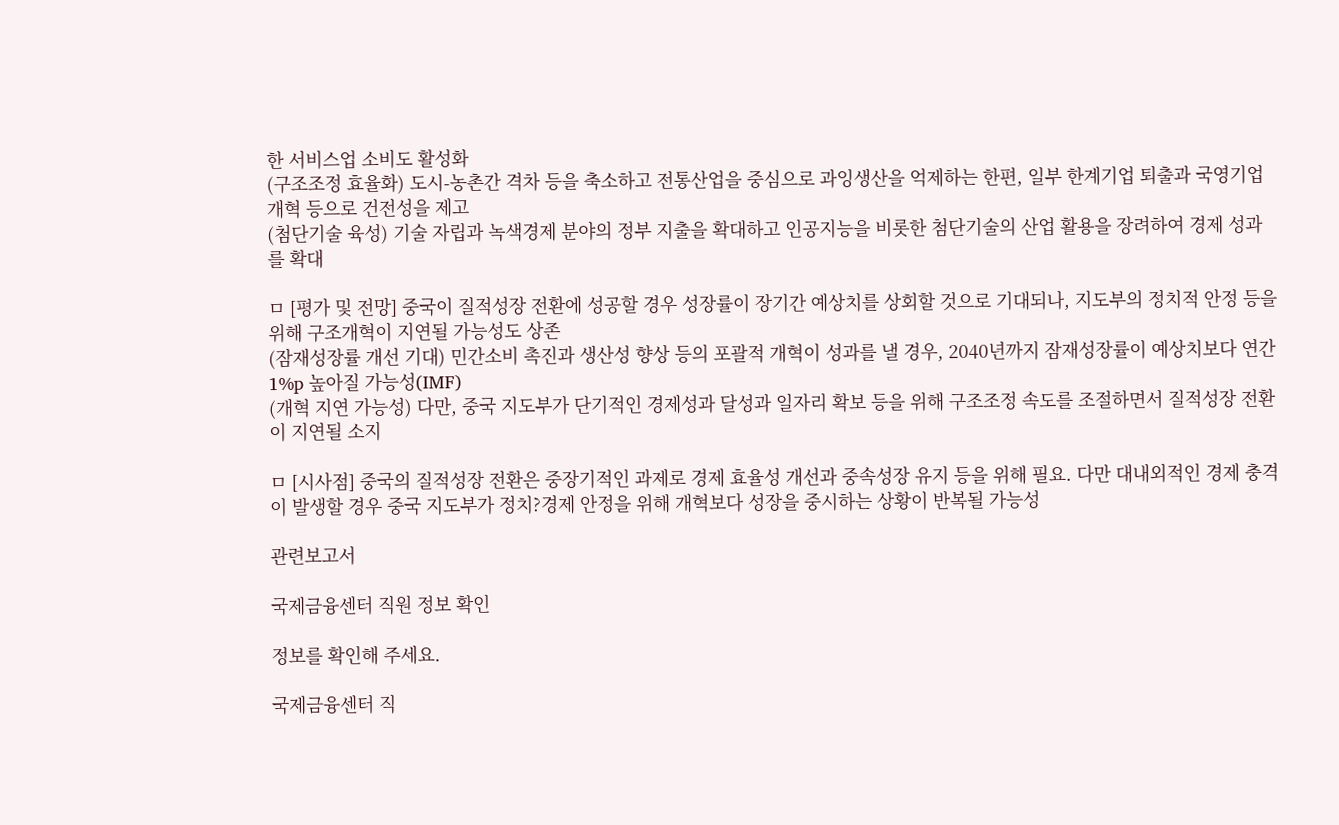한 서비스업 소비도 활성화
(구조조정 효율화) 도시-농촌간 격차 등을 축소하고 전통산업을 중심으로 과잉생산을 억제하는 한편, 일부 한계기업 퇴출과 국영기업 개혁 등으로 건전성을 제고
(첨단기술 육성) 기술 자립과 녹색경제 분야의 정부 지출을 확대하고 인공지능을 비롯한 첨단기술의 산업 활용을 장려하여 경제 성과를 확대

ㅁ [평가 및 전망] 중국이 질적성장 전환에 성공할 경우 성장률이 장기간 예상치를 상회할 것으로 기대되나, 지도부의 정치적 안정 등을 위해 구조개혁이 지연될 가능성도 상존
(잠재성장률 개선 기대) 민간소비 촉진과 생산성 향상 등의 포괄적 개혁이 성과를 낼 경우, 2040년까지 잠재성장률이 예상치보다 연간 1%p 높아질 가능성(IMF)
(개혁 지연 가능성) 다만, 중국 지도부가 단기적인 경제성과 달성과 일자리 확보 등을 위해 구조조정 속도를 조절하면서 질적성장 전환이 지연될 소지

ㅁ [시사점] 중국의 질적성장 전환은 중장기적인 과제로 경제 효율성 개선과 중속성장 유지 등을 위해 필요. 다만 대내외적인 경제 충격이 발생할 경우 중국 지도부가 정치?경제 안정을 위해 개혁보다 성장을 중시하는 상황이 반복될 가능성

관련보고서

국제금융센터 직원 정보 확인

정보를 확인해 주세요.

국제금융센터 직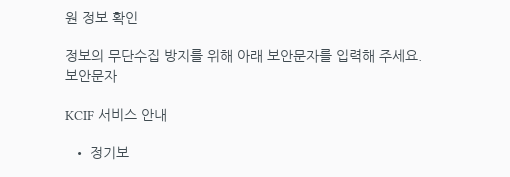원 정보 확인

정보의 무단수집 방지를 위해 아래 보안문자를 입력해 주세요.
보안문자

KCIF 서비스 안내

  • 정기보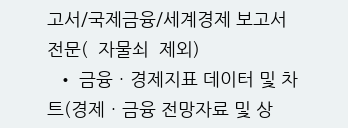고서/국제금융/세계경제 보고서 전문(  자물쇠  제외)
  • 금융ㆍ경제지표 데이터 및 차트(경제ㆍ금융 전망자료 및 상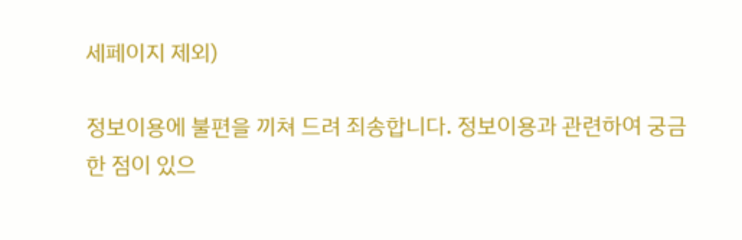세페이지 제외)

정보이용에 불편을 끼쳐 드려 죄송합니다. 정보이용과 관련하여 궁금한 점이 있으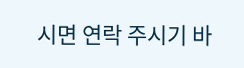시면 연락 주시기 바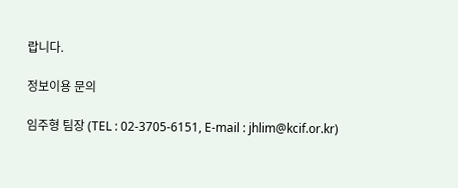랍니다.

정보이용 문의

임주형 팀장 (TEL : 02-3705-6151, E-mail : jhlim@kcif.or.kr)